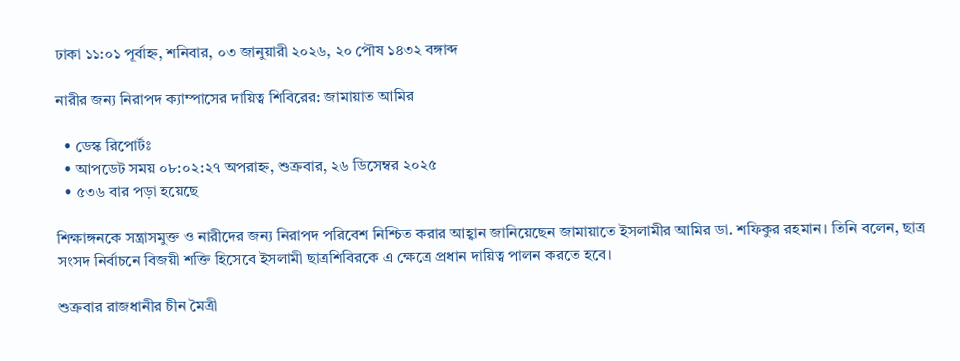ঢাকা ১১:০১ পূর্বাহ্ন, শনিবার, ০৩ জানুয়ারী ২০২৬, ২০ পৌষ ১৪৩২ বঙ্গাব্দ

নারীর জন্য নিরাপদ ক্যাম্পাসের দায়িত্ব শিবিরের: জামায়াত আমির

  • ডেস্ক রিপোর্টঃ
  • আপডেট সময় ০৮:০২:২৭ অপরাহ্ন, শুক্রবার, ২৬ ডিসেম্বর ২০২৫
  • ৫৩৬ বার পড়া হয়েছে

শিক্ষাঙ্গনকে সন্ত্রাসমুক্ত ও নারীদের জন্য নিরাপদ পরিবেশ নিশ্চিত করার আহ্বান জানিয়েছেন জামায়াতে ইসলামীর আমির ডা. শফিকুর রহমান। তিনি বলেন, ছাত্র সংসদ নির্বাচনে বিজয়ী শক্তি হিসেবে ইসলামী ছাত্রশিবিরকে এ ক্ষেত্রে প্রধান দায়িত্ব পালন করতে হবে।

শুক্রবার রাজধানীর চীন মৈত্রী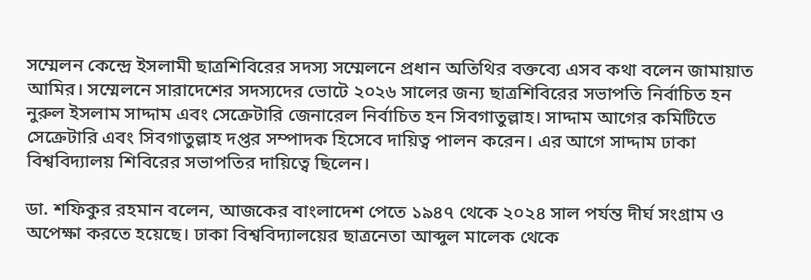সম্মেলন কেন্দ্রে ইসলামী ছাত্রশিবিরের সদস্য সম্মেলনে প্রধান অতিথির বক্তব্যে এসব কথা বলেন জামায়াত আমির। সম্মেলনে সারাদেশের সদস্যদের ভোটে ২০২৬ সালের জন্য ছাত্রশিবিরের সভাপতি নির্বাচিত হন নুরুল ইসলাম সাদ্দাম এবং সেক্রেটারি জেনারেল নির্বাচিত হন সিবগাতুল্লাহ। সাদ্দাম আগের কমিটিতে সেক্রেটারি এবং সিবগাতুল্লাহ দপ্তর সম্পাদক হিসেবে দায়িত্ব পালন করেন। এর আগে সাদ্দাম ঢাকা বিশ্ববিদ্যালয় শিবিরের সভাপতির দায়িত্বে ছিলেন।

ডা. শফিকুর রহমান বলেন, আজকের বাংলাদেশ পেতে ১৯৪৭ থেকে ২০২৪ সাল পর্যন্ত দীর্ঘ সংগ্রাম ও অপেক্ষা করতে হয়েছে। ঢাকা বিশ্ববিদ্যালয়ের ছাত্রনেতা আব্দুল মালেক থেকে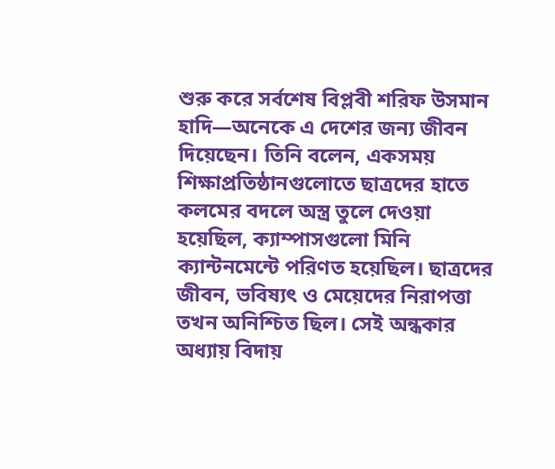শুরু করে সর্বশেষ বিপ্লবী শরিফ উসমান হাদি—অনেকে এ দেশের জন্য জীবন দিয়েছেন। তিনি বলেন, একসময় শিক্ষাপ্রতিষ্ঠানগুলোতে ছাত্রদের হাতে কলমের বদলে অস্ত্র তুলে দেওয়া হয়েছিল, ক্যাম্পাসগুলো মিনি ক্যান্টনমেন্টে পরিণত হয়েছিল। ছাত্রদের জীবন, ভবিষ্যৎ ও মেয়েদের নিরাপত্তা তখন অনিশ্চিত ছিল। সেই অন্ধকার অধ্যায় বিদায়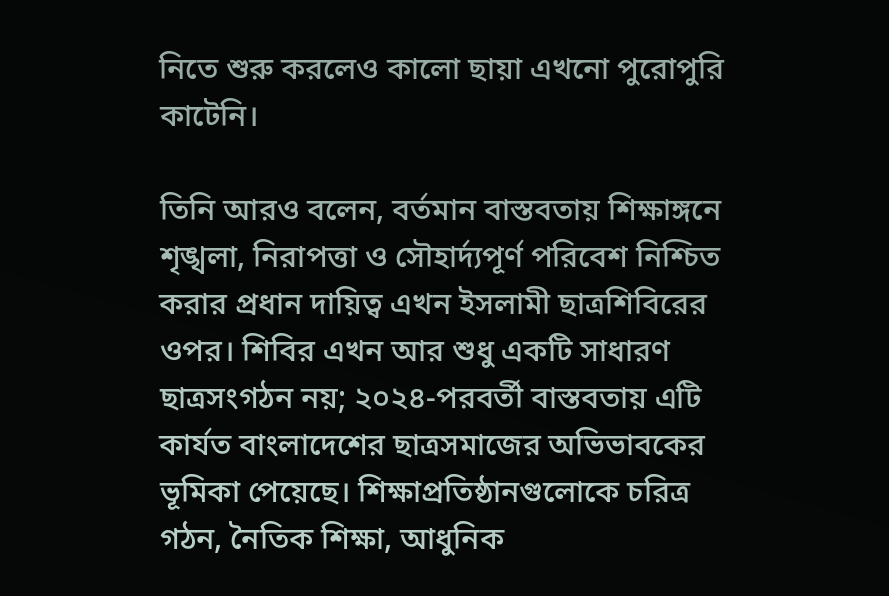নিতে শুরু করলেও কালো ছায়া এখনো পুরোপুরি কাটেনি।

তিনি আরও বলেন, বর্তমান বাস্তবতায় শিক্ষাঙ্গনে শৃঙ্খলা, নিরাপত্তা ও সৌহার্দ্যপূর্ণ পরিবেশ নিশ্চিত করার প্রধান দায়িত্ব এখন ইসলামী ছাত্রশিবিরের ওপর। শিবির এখন আর শুধু একটি সাধারণ ছাত্রসংগঠন নয়; ২০২৪-পরবর্তী বাস্তবতায় এটি কার্যত বাংলাদেশের ছাত্রসমাজের অভিভাবকের ভূমিকা পেয়েছে। শিক্ষাপ্রতিষ্ঠানগুলোকে চরিত্র গঠন, নৈতিক শিক্ষা, আধুনিক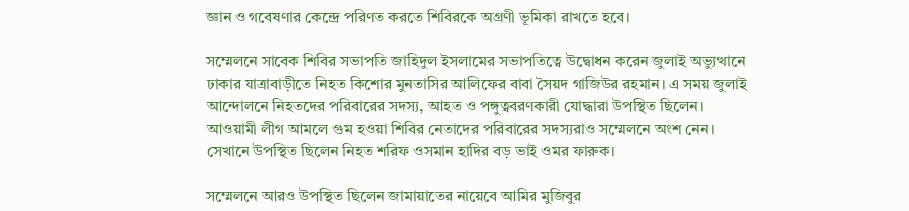জ্ঞান ও গবেষণার কেন্দ্রে পরিণত করতে শিবিরকে অগ্রণী ভূমিকা রাখতে হবে।

সম্মেলনে সাবেক শিবির সভাপতি জাহিদুল ইসলামের সভাপতিত্বে উদ্বোধন করেন জুলাই অভ্যুত্থানে ঢাকার যাত্রাবাড়ীতে নিহত কিশোর মুনতাসির আলিফের বাবা সৈয়দ গাজিউর রহমান। এ সময় জুলাই আন্দোলনে নিহতদের পরিবারের সদস্য, আহত ও পঙ্গুত্ববরণকারী যোদ্ধারা উপস্থিত ছিলেন। আওয়ামী লীগ আমলে গুম হওয়া শিবির নেতাদের পরিবারের সদস্যরাও সম্মেলনে অংশ নেন। সেখানে উপস্থিত ছিলেন নিহত শরিফ ওসমান হাদির বড় ভাই ওমর ফারুক।

সম্মেলনে আরও উপস্থিত ছিলেন জামায়াতের নায়েবে আমির মুজিবুর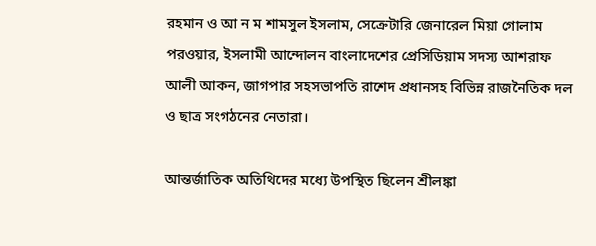রহমান ও আ ন ম শামসুল ইসলাম, সেক্রেটারি জেনারেল মিয়া গোলাম পরওয়ার, ইসলামী আন্দোলন বাংলাদেশের প্রেসিডিয়াম সদস্য আশরাফ আলী আকন, জাগপার সহসভাপতি রাশেদ প্রধানসহ বিভিন্ন রাজনৈতিক দল ও ছাত্র সংগঠনের নেতারা।

আন্তর্জাতিক অতিথিদের মধ্যে উপস্থিত ছিলেন শ্রীলঙ্কা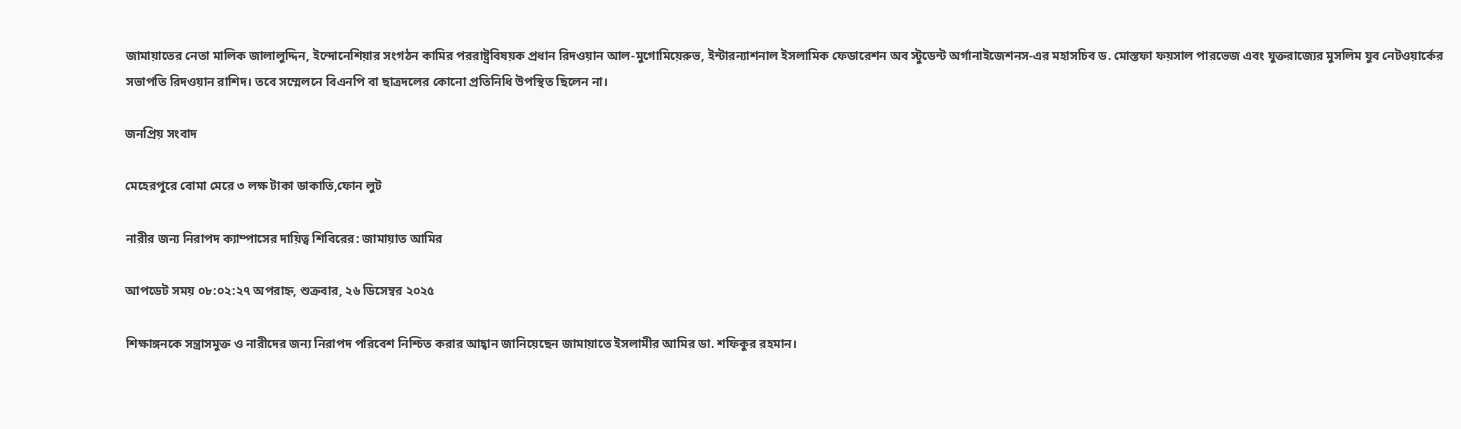জামায়াতের নেতা মালিক জালালুদ্দিন, ইন্দোনেশিয়ার সংগঠন কামির পররাষ্ট্রবিষয়ক প্রধান রিদওয়ান আল-মুগোমিয়েরুভ, ইন্টারন্যাশনাল ইসলামিক ফেডারেশন অব স্টুডেন্ট অর্গানাইজেশনস-এর মহাসচিব ড. মোস্তফা ফয়সাল পারভেজ এবং যুক্তরাজ্যের মুসলিম যুব নেটওয়ার্কের সভাপতি রিদওয়ান রাশিদ। তবে সম্মেলনে বিএনপি বা ছাত্রদলের কোনো প্রতিনিধি উপস্থিত ছিলেন না।

জনপ্রিয় সংবাদ

মেহেরপুরে বোমা মেরে ৩ লক্ষ টাকা ডাকাতি,ফোন লুট

নারীর জন্য নিরাপদ ক্যাম্পাসের দায়িত্ব শিবিরের: জামায়াত আমির

আপডেট সময় ০৮:০২:২৭ অপরাহ্ন, শুক্রবার, ২৬ ডিসেম্বর ২০২৫

শিক্ষাঙ্গনকে সন্ত্রাসমুক্ত ও নারীদের জন্য নিরাপদ পরিবেশ নিশ্চিত করার আহ্বান জানিয়েছেন জামায়াতে ইসলামীর আমির ডা. শফিকুর রহমান।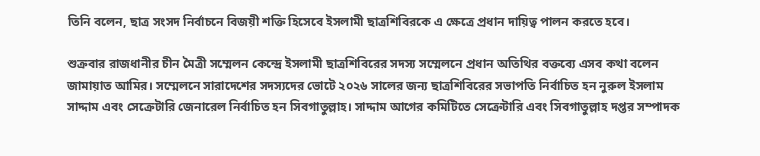তিনি বলেন, ছাত্র সংসদ নির্বাচনে বিজয়ী শক্তি হিসেবে ইসলামী ছাত্রশিবিরকে এ ক্ষেত্রে প্রধান দায়িত্ব পালন করতে হবে।

শুক্রবার রাজধানীর চীন মৈত্রী সম্মেলন কেন্দ্রে ইসলামী ছাত্রশিবিরের সদস্য সম্মেলনে প্রধান অতিথির বক্তব্যে এসব কথা বলেন জামায়াত আমির। সম্মেলনে সারাদেশের সদস্যদের ভোটে ২০২৬ সালের জন্য ছাত্রশিবিরের সভাপতি নির্বাচিত হন নুরুল ইসলাম সাদ্দাম এবং সেক্রেটারি জেনারেল নির্বাচিত হন সিবগাতুল্লাহ। সাদ্দাম আগের কমিটিতে সেক্রেটারি এবং সিবগাতুল্লাহ দপ্তর সম্পাদক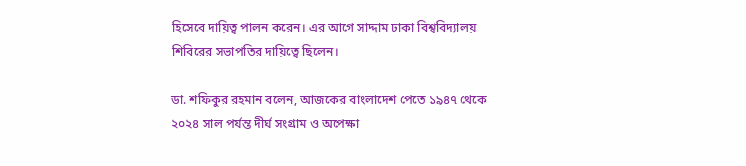হিসেবে দায়িত্ব পালন করেন। এর আগে সাদ্দাম ঢাকা বিশ্ববিদ্যালয় শিবিরের সভাপতির দায়িত্বে ছিলেন।

ডা. শফিকুর রহমান বলেন, আজকের বাংলাদেশ পেতে ১৯৪৭ থেকে ২০২৪ সাল পর্যন্ত দীর্ঘ সংগ্রাম ও অপেক্ষা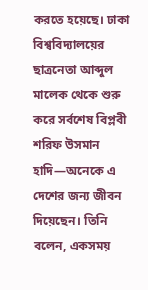করতে হয়েছে। ঢাকা বিশ্ববিদ্যালয়ের ছাত্রনেতা আব্দুল মালেক থেকে শুরু করে সর্বশেষ বিপ্লবী শরিফ উসমান হাদি—অনেকে এ দেশের জন্য জীবন দিয়েছেন। তিনি বলেন, একসময়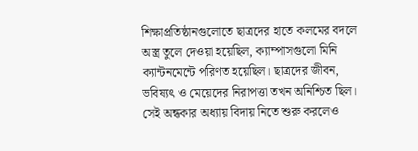শিক্ষাপ্রতিষ্ঠানগুলোতে ছাত্রদের হাতে কলমের বদলে অস্ত্র তুলে দেওয়া হয়েছিল, ক্যাম্পাসগুলো মিনি ক্যান্টনমেন্টে পরিণত হয়েছিল। ছাত্রদের জীবন, ভবিষ্যৎ ও মেয়েদের নিরাপত্তা তখন অনিশ্চিত ছিল। সেই অন্ধকার অধ্যায় বিদায় নিতে শুরু করলেও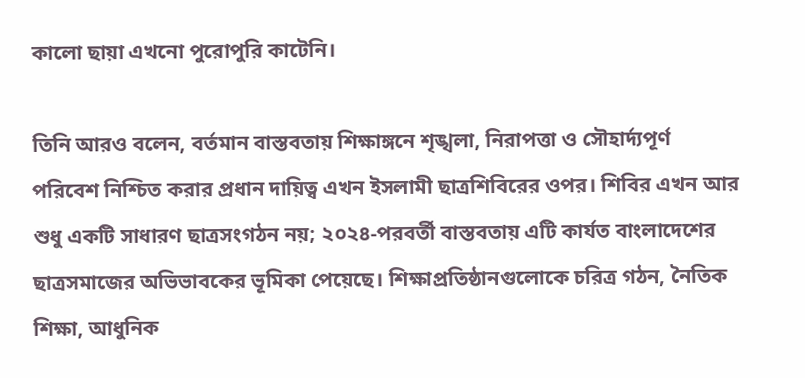কালো ছায়া এখনো পুরোপুরি কাটেনি।

তিনি আরও বলেন, বর্তমান বাস্তবতায় শিক্ষাঙ্গনে শৃঙ্খলা, নিরাপত্তা ও সৌহার্দ্যপূর্ণ পরিবেশ নিশ্চিত করার প্রধান দায়িত্ব এখন ইসলামী ছাত্রশিবিরের ওপর। শিবির এখন আর শুধু একটি সাধারণ ছাত্রসংগঠন নয়; ২০২৪-পরবর্তী বাস্তবতায় এটি কার্যত বাংলাদেশের ছাত্রসমাজের অভিভাবকের ভূমিকা পেয়েছে। শিক্ষাপ্রতিষ্ঠানগুলোকে চরিত্র গঠন, নৈতিক শিক্ষা, আধুনিক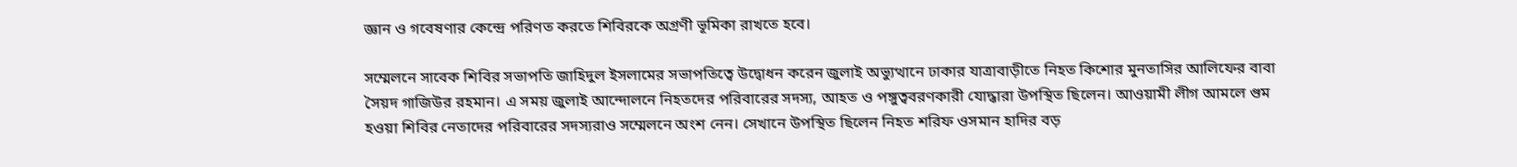জ্ঞান ও গবেষণার কেন্দ্রে পরিণত করতে শিবিরকে অগ্রণী ভূমিকা রাখতে হবে।

সম্মেলনে সাবেক শিবির সভাপতি জাহিদুল ইসলামের সভাপতিত্বে উদ্বোধন করেন জুলাই অভ্যুত্থানে ঢাকার যাত্রাবাড়ীতে নিহত কিশোর মুনতাসির আলিফের বাবা সৈয়দ গাজিউর রহমান। এ সময় জুলাই আন্দোলনে নিহতদের পরিবারের সদস্য, আহত ও পঙ্গুত্ববরণকারী যোদ্ধারা উপস্থিত ছিলেন। আওয়ামী লীগ আমলে গুম হওয়া শিবির নেতাদের পরিবারের সদস্যরাও সম্মেলনে অংশ নেন। সেখানে উপস্থিত ছিলেন নিহত শরিফ ওসমান হাদির বড়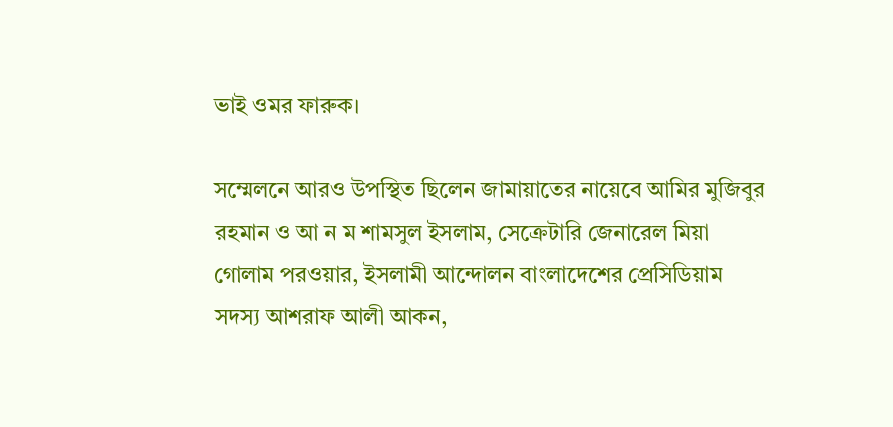ভাই ওমর ফারুক।

সম্মেলনে আরও উপস্থিত ছিলেন জামায়াতের নায়েবে আমির মুজিবুর রহমান ও আ ন ম শামসুল ইসলাম, সেক্রেটারি জেনারেল মিয়া গোলাম পরওয়ার, ইসলামী আন্দোলন বাংলাদেশের প্রেসিডিয়াম সদস্য আশরাফ আলী আকন,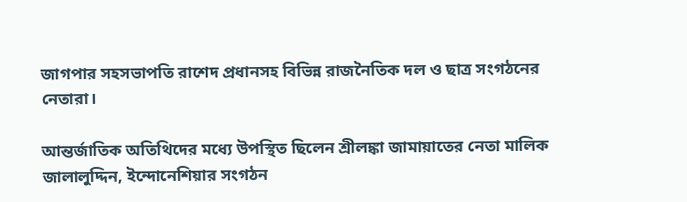জাগপার সহসভাপতি রাশেদ প্রধানসহ বিভিন্ন রাজনৈতিক দল ও ছাত্র সংগঠনের নেতারা।

আন্তর্জাতিক অতিথিদের মধ্যে উপস্থিত ছিলেন শ্রীলঙ্কা জামায়াতের নেতা মালিক জালালুদ্দিন, ইন্দোনেশিয়ার সংগঠন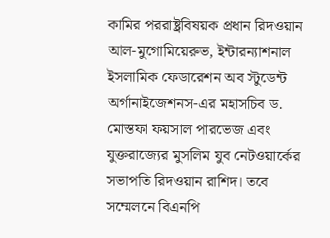কামির পররাষ্ট্রবিষয়ক প্রধান রিদওয়ান আল-মুগোমিয়েরুভ, ইন্টারন্যাশনাল ইসলামিক ফেডারেশন অব স্টুডেন্ট অর্গানাইজেশনস-এর মহাসচিব ড. মোস্তফা ফয়সাল পারভেজ এবং যুক্তরাজ্যের মুসলিম যুব নেটওয়ার্কের সভাপতি রিদওয়ান রাশিদ। তবে সম্মেলনে বিএনপি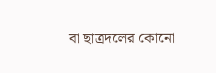বা ছাত্রদলের কোনো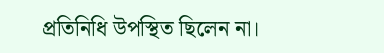প্রতিনিধি উপস্থিত ছিলেন না।